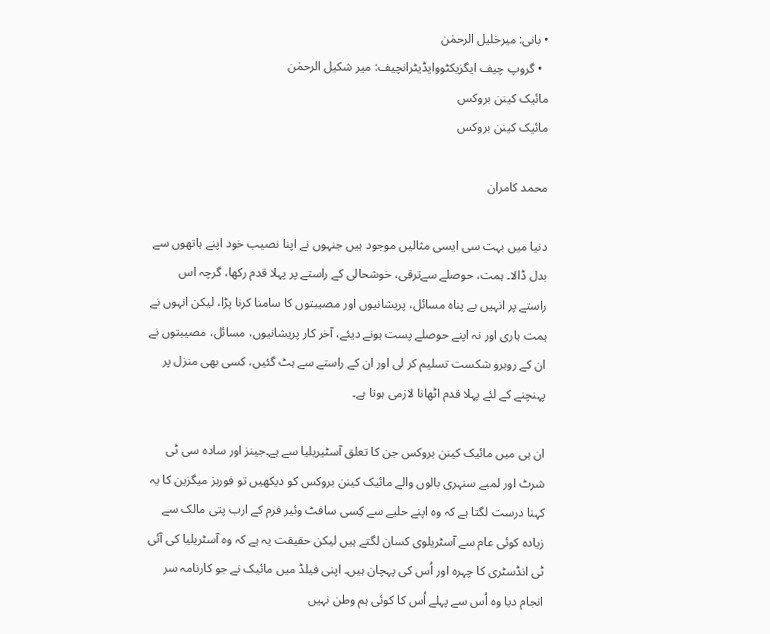• بانی: میرخلیل الرحمٰن
  • گروپ چیف ایگزیکٹووایڈیٹرانچیف: میر شکیل الرحمٰن
مائیک کینن بروکس
مائیک کینن بروکس

محمد کامران

دنیا میں بہت سی ایسی مثالیں موجود ہیں جنہوں نے اپنا نصیب خود اپنے ہاتھوں سے بدل ڈالا۔ ہمت، حوصلے سےترقی، خوشحالی کے راستے پر پہلا قدم رکھا، گرچہ اس راستے پر انہیں بے پناہ مسائل، پریشانیوں اور مصیبتوں کا سامنا کرنا پڑا، لیکن انہوں نے ہمت ہاری اور نہ اپنے حوصلے پست ہونے دیئے، آخر کار پریشانیوں، مسائل، مصیبتوں نے ان کے روبرو شکست تسلیم کر لی اور ان کے راستے سے ہٹ گئیں، کسی بھی منزل پر پہنچنے کے لئے پہلا قدم اٹھانا لازمی ہوتا ہے۔

ان ہی میں مائیک کینن بروکس جن کا تعلق آسٹیریلیا سے ہے۔جینز اور سادہ سی ٹی شرٹ اور لمبے سنہری بالوں والے مائیک کینن بروکس کو دیکھیں تو فوربز میگزین کا یہ کہنا درست لگتا ہے کہ وہ اپنے حلیے سے کِسی سافٹ وئیر فرم کے ارب پتی مالک سے زیادہ کوئی عام سے آسٹریلوی کسان لگتے ہیں لیکن حقیقت یہ ہے کہ وہ آسٹریلیا کی آئی ٹی انڈسٹری کا چہرہ اور اُس کی پہچان ہیں۔ اپنی فیلڈ میں مائیک نے جو کارنامہ سر انجام دیا وہ اُس سے پہلے اُس کا کوئی ہم وطن نہیں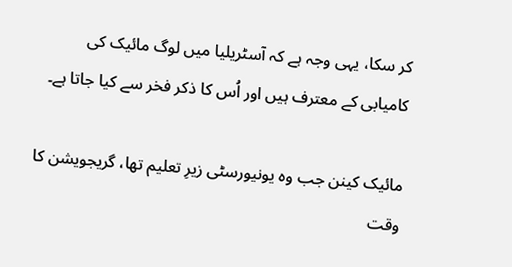کر سکا، یہی وجہ ہے کہ آسٹریلیا میں لوگ مائیک کی کامیابی کے معترف ہیں اور اُس کا ذکر فخر سے کیا جاتا ہے۔

مائیک کینن جب وہ یونیورسٹی زیرِ تعلیم تھا، گریجویشن کا وقت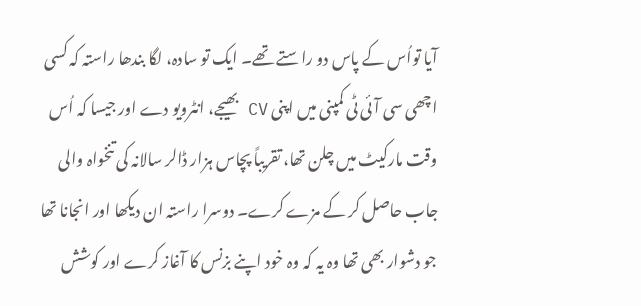آیا تواُس کے پاس دو راستے تھے۔ ایک تو سادہ، لگا بندھا راستہ کہ کسی اچھی سی آئی ٹی کمپنی میں اپنی CV بھیجے، انٹرویو دے اور جیسا کہ اُس وقت مارکیٹ میں چلن تھا، تقریباً پچاس ہزار ڈالر سالانہ کی تنخواہ والی جاب حاصل کر کے مزے کرے۔ دوسرا راستہ ان دیکھا اور انجانا تھا جو دشوار بھی تھا وہ یہ کہ وہ خود اپنے بزنس کا آغاز کرے اور کوشش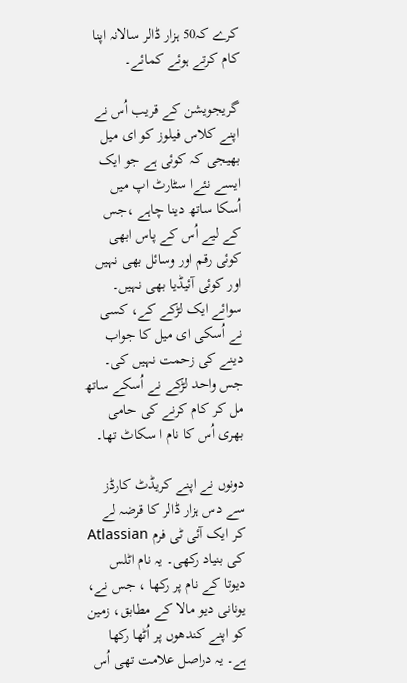کرے کہ50 ہزار ڈالر سالانہ اپنا کام کرتے ہوئے کمائے۔

گریجویشن کے قریب اُس نے اپنے کلاس فیلوز کو ای میل بھیجی کہ کوئی ہے جو ایک ایسے نئےا سٹارٹ اپ میں اُسکا ساتھ دینا چاہے ،جس کے لیے اُس کے پاس ابھی کوئی رقم اور وسائل بھی نہیں اور کوئی آئیڈیا بھی نہیں۔ سوائے ایک لڑکے کے، کسی نے اُسکی ای میل کا جواب دینے کی زحمت نہیں کی۔ جس واحد لڑکے نے اُسکے ساتھ مل کر کام کرنے کی حامی بھری اُس کا نام ا سکاٹ تھا۔

دونوں نے اپنے کریڈٹ کارڈز سے دس ہزار ڈالر کا قرضہ لے کر ایک آئی ٹی فرم Atlassian کی بنیاد رکھی۔ یہ نام اٹلس دیوتا کے نام پر رکھا ، جس نے، یونانی دیو مالا کے مطابق، زمین کو اپنے کندھوں پر اُٹھا رکھا ہے۔ یہ دراصل علامت تھی اُس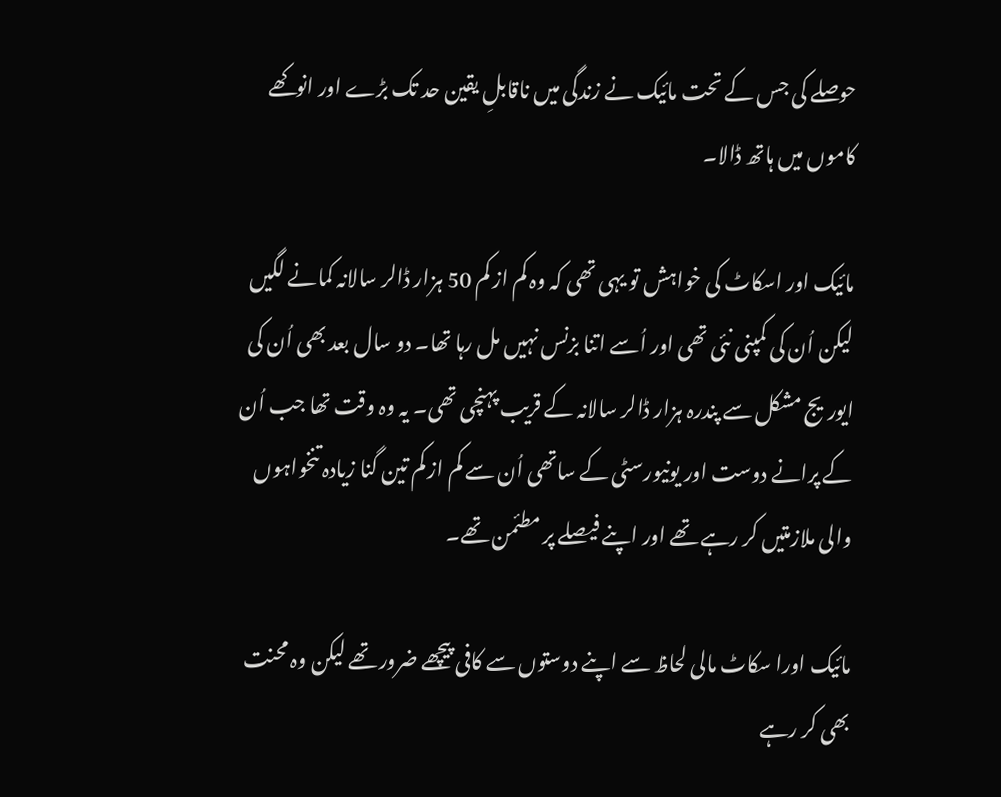حوصلے کی جس کے تحت مائیک نے زندگی میں ناقابلِ یقین حد تک بڑے اور انوکھے کاموں میں ہاتھ ڈالا۔

مائیک اور اسکاٹ کی خواہش تو یہی تھی کہ وہ کم از کم 50 ہزار ڈالر سالانہ کمانے لگیں لیکن اُن کی کمپنی نئی تھی اور اُسے اتنا بزنس نہیں مل رہا تھا۔ دو سال بعد بھی اُن کی ایوریج مشکل سے پندرہ ہزار ڈالر سالانہ کے قریب پہنچی تھی۔ یہ وہ وقت تھا جب اُن کے پرانے دوست اور یونیورسٹی کے ساتھی اُن سے کم از کم تین گنا زیادہ تنخواہوں والی ملازمتیں کر رہے تھے اور اپنے فیصلے پر مطئمن تھے۔

مائیک اورا سکاٹ مالی لحاظ سے اپنے دوستوں سے کافی پیچھے ضرور تھے لیکن وہ محنت بھی کر رہے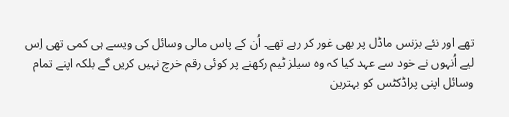تھے اور نئے بزنس ماڈل پر بھی غور کر رہے تھے۔ اُن کے پاس مالی وسائل کی ویسے ہی کمی تھی اِس لیے اُنہوں نے خود سے عہد کیا کہ وہ سیلز ٹیم رکھنے پر کوئی رقم خرچ نہیں کریں گے بلکہ اپنے تمام وسائل اپنی پراڈکٹس کو بہترین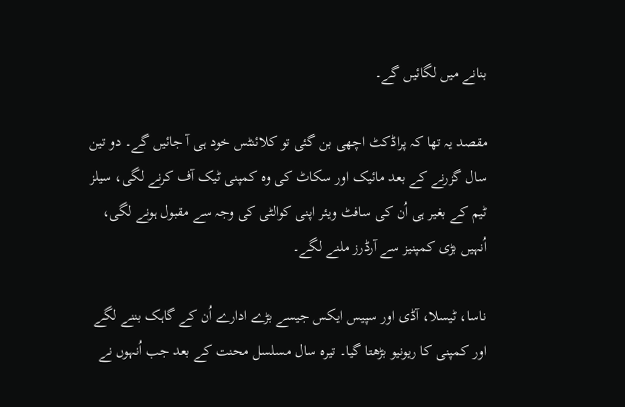بنانے میں لگائیں گے۔

مقصد یہ تھا کہ پراڈکٹ اچھی بن گئی تو کلائنٹس خود ہی آ جائیں گے۔ دو تین سال گزرنے کے بعد مائیک اور سکاٹ کی وہ کمپنی ٹیک آف کرنے لگی، سیلز ٹیم کے بغیر ہی اُن کی سافٹ ویئر اپنی کوالٹی کی وجہ سے مقبول ہونے لگی، اُنہیں بڑی کمپنیز سے آرڈرز ملنے لگے۔

ناسا، ٹیسلا، آڈی اور سپیس ایکس جیسے بڑے ادارے اُن کے گاہک بننے لگے اور کمپنی کا ریونیو بڑھتا گیا۔ تیرہ سال مسلسل محنت کے بعد جب اُنہوں نے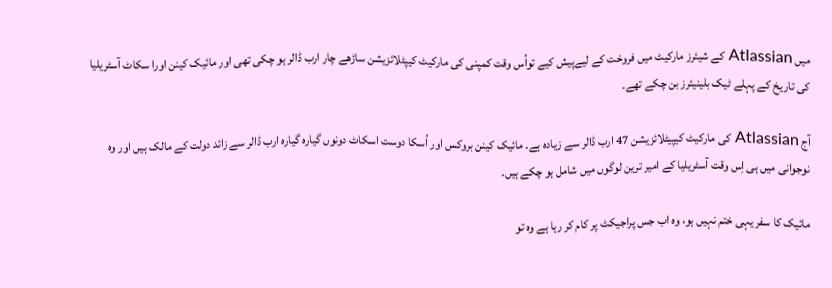میں Atlassian کے شیئرز مارکیٹ میں فروخت کے لیےپیش کیے تواُس وقت کمپنی کی مارکیٹ کیپٹلائزیشن ساڑھے چار ارب ڈالر ہو چکی تھی اور مائیک کینن اورا سکاٹ آسٹریلیا کی تاریخ کے پہلے ٹیک بلینیئرز بن چکے تھے۔

آج Atlassian کی مارکیٹ کیپیٹلائزیشن 47 ارب ڈالر سے زیادہ ہے۔ مائیک کینن بروکس اور اُسکا دوست اسکاٹ دونوں گیارہ گیارہ ارب ڈالر سے زائد دولت کے مالک ہیں اور وہ نوجوانی میں ہی اِس وقت آسٹریلیا کے امیر ترین لوگوں میں شامل ہو چکے ہیں۔

مائیک کا سفر یہی ختم نہیں ہو، وہ اب جس پراجیکٹ پر کام کر رہا ہے وہ تو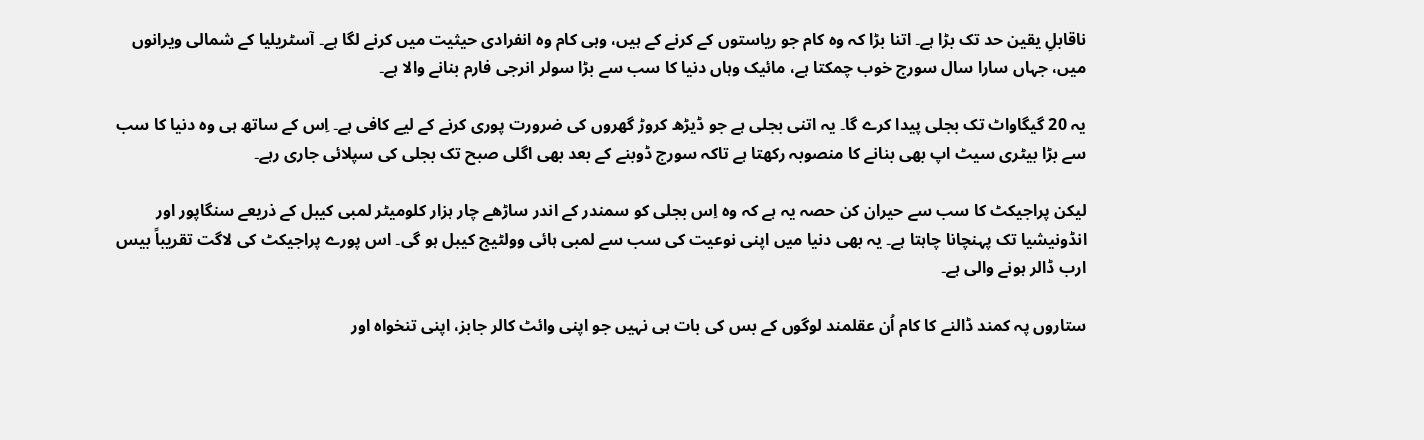ناقابلِ یقین حد تک بڑا ہے۔ اتنا بڑا کہ وہ کام جو ریاستوں کے کرنے کے ہیں، وہی کام وہ انفرادی حیثیت میں کرنے لگا ہے۔ آسٹریلیا کے شمالی ویرانوں میں، جہاں سارا سال سورج خوب چمکتا ہے، مائیک وہاں دنیا کا سب سے بڑا سولر انرجی فارم بنانے والا ہے۔

یہ 20 گیگاواٹ تک بجلی پیدا کرے گا۔ یہ اتنی بجلی ہے جو ڈیڑھ کروڑ گھروں کی ضرورت پوری کرنے کے لیے کافی ہے۔ اِس کے ساتھ ہی وہ دنیا کا سب سے بڑا بیٹری سیٹ اپ بھی بنانے کا منصوبہ رکھتا ہے تاکہ سورج ڈوبنے کے بعد بھی اگلی صبح تک بجلی کی سپلائی جاری رہے۔

لیکن پراجیکٹ کا سب سے حیران کن حصہ یہ ہے کہ وہ اِس بجلی کو سمندر کے اندر ساڑھے چار ہزار کلومیٹر لمبی کیبل کے ذریعے سنگاپور اور انڈونیشیا تک پہنچانا چاہتا ہے۔ یہ بھی دنیا میں اپنی نوعیت کی سب سے لمبی ہائی وولٹیج کیبل ہو گی۔ اس پورے پراجیکٹ کی لاگت تقریباً بیس ارب ڈالر ہونے والی ہے۔

ستاروں پہ کمند ڈالنے کا کام اُن عقلمند لوگوں کے بس کی بات ہی نہیں جو اپنی وائٹ کالر جابز، اپنی تنخواہ اور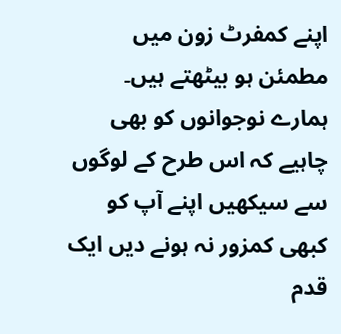اپنے کمفرٹ زون میں مطمئن ہو بیٹھتے ہیں۔ ہمارے نوجوانوں کو بھی چاہیے کہ اس طرح کے لوگوں سے سیکھیں اپنے آپ کو کبھی کمزور نہ ہونے دیں ایک قدم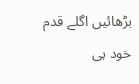بڑھائیں اگلے قدم خود ہی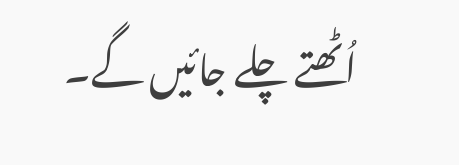اُٹھتے چلے جائیں گے۔